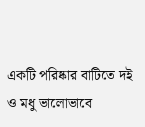একটি পরিষ্কার বাটিতে দই ও মধু ভালোভাবে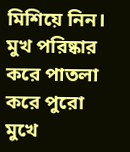মিশিয়ে নিন। মুখ পরিষ্কার করে পাতলা করে পুরো মুখে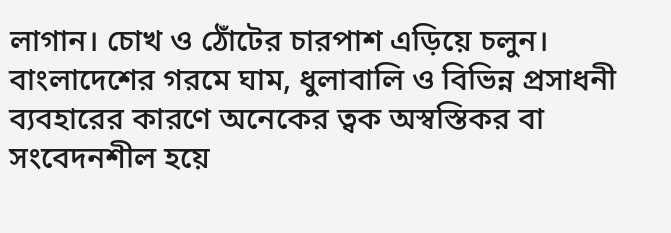লাগান। চোখ ও ঠোঁটের চারপাশ এড়িয়ে চলুন।
বাংলাদেশের গরমে ঘাম, ধুলাবালি ও বিভিন্ন প্রসাধনী ব্যবহারের কারণে অনেকের ত্বক অস্বস্তিকর বা সংবেদনশীল হয়ে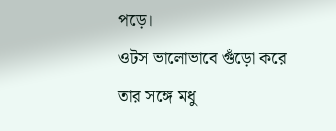পড়ে।
ওটস ভালোভাবে গুঁড়ো করে তার সঙ্গে মধু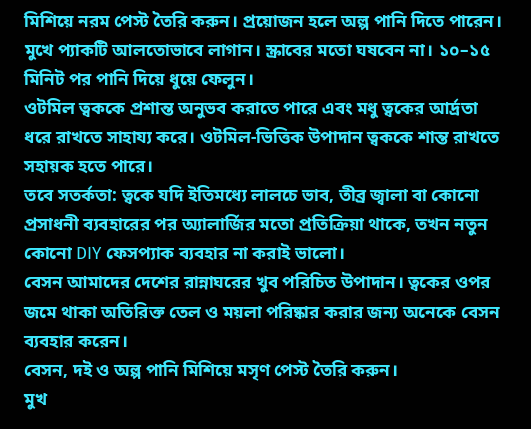মিশিয়ে নরম পেস্ট তৈরি করুন। প্রয়োজন হলে অল্প পানি দিতে পারেন।
মুখে প্যাকটি আলতোভাবে লাগান। স্ক্রাবের মতো ঘষবেন না। ১০–১৫ মিনিট পর পানি দিয়ে ধুয়ে ফেলুন।
ওটমিল ত্বককে প্রশান্ত অনুভব করাতে পারে এবং মধু ত্বকের আর্দ্রতা ধরে রাখতে সাহায্য করে। ওটমিল-ভিত্তিক উপাদান ত্বককে শান্ত রাখতে সহায়ক হতে পারে।
তবে সতর্কতা: ত্বকে যদি ইতিমধ্যে লালচে ভাব, তীব্র জ্বালা বা কোনো প্রসাধনী ব্যবহারের পর অ্যালার্জির মতো প্রতিক্রিয়া থাকে, তখন নতুন কোনো DIY ফেসপ্যাক ব্যবহার না করাই ভালো।
বেসন আমাদের দেশের রান্নাঘরের খুব পরিচিত উপাদান। ত্বকের ওপর জমে থাকা অতিরিক্ত তেল ও ময়লা পরিষ্কার করার জন্য অনেকে বেসন ব্যবহার করেন।
বেসন, দই ও অল্প পানি মিশিয়ে মসৃণ পেস্ট তৈরি করুন।
মুখ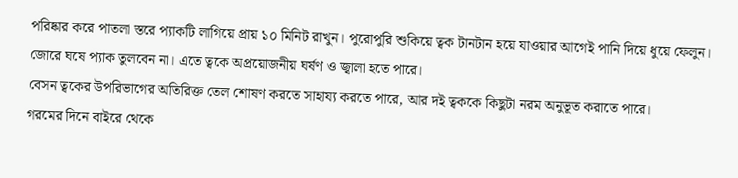পরিষ্কার করে পাতলা স্তরে প্যাকটি লাগিয়ে প্রায় ১০ মিনিট রাখুন। পুরোপুরি শুকিয়ে ত্বক টানটান হয়ে যাওয়ার আগেই পানি দিয়ে ধুয়ে ফেলুন।
জোরে ঘষে প্যাক তুলবেন না। এতে ত্বকে অপ্রয়োজনীয় ঘর্ষণ ও জ্বালা হতে পারে।
বেসন ত্বকের উপরিভাগের অতিরিক্ত তেল শোষণ করতে সাহায্য করতে পারে, আর দই ত্বককে কিছুটা নরম অনুভূত করাতে পারে।
গরমের দিনে বাইরে থেকে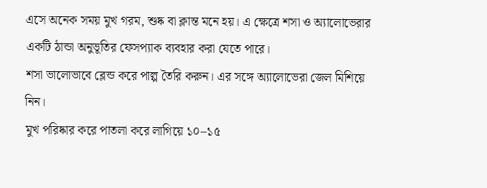এসে অনেক সময় মুখ গরম, শুষ্ক বা ক্লান্ত মনে হয়। এ ক্ষেত্রে শসা ও অ্যালোভেরার একটি ঠান্ডা অনুভূতির ফেসপ্যাক ব্যবহার করা যেতে পারে।
শসা ভালোভাবে ব্লেন্ড করে পাল্প তৈরি করুন। এর সঙ্গে অ্যালোভেরা জেল মিশিয়ে নিন।
মুখ পরিষ্কার করে পাতলা করে লাগিয়ে ১০–১৫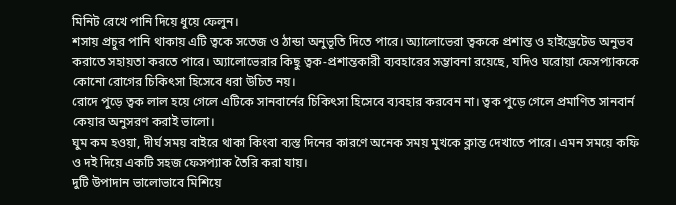মিনিট রেখে পানি দিয়ে ধুয়ে ফেলুন।
শসায় প্রচুর পানি থাকায় এটি ত্বকে সতেজ ও ঠান্ডা অনুভূতি দিতে পারে। অ্যালোভেরা ত্বককে প্রশান্ত ও হাইড্রেটেড অনুভব করাতে সহায়তা করতে পারে। অ্যালোভেরার কিছু ত্বক-প্রশান্তকারী ব্যবহারের সম্ভাবনা রয়েছে, যদিও ঘরোয়া ফেসপ্যাককে কোনো রোগের চিকিৎসা হিসেবে ধরা উচিত নয়।
রোদে পুড়ে ত্বক লাল হয়ে গেলে এটিকে সানবার্নের চিকিৎসা হিসেবে ব্যবহার করবেন না। ত্বক পুড়ে গেলে প্রমাণিত সানবার্ন কেয়ার অনুসরণ করাই ভালো।
ঘুম কম হওয়া, দীর্ঘ সময় বাইরে থাকা কিংবা ব্যস্ত দিনের কারণে অনেক সময় মুখকে ক্লান্ত দেখাতে পারে। এমন সময়ে কফি ও দই দিয়ে একটি সহজ ফেসপ্যাক তৈরি করা যায়।
দুটি উপাদান ভালোভাবে মিশিয়ে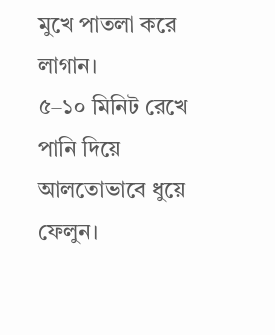মুখে পাতলা করে লাগান।
৫–১০ মিনিট রেখে পানি দিয়ে আলতোভাবে ধুয়ে ফেলুন।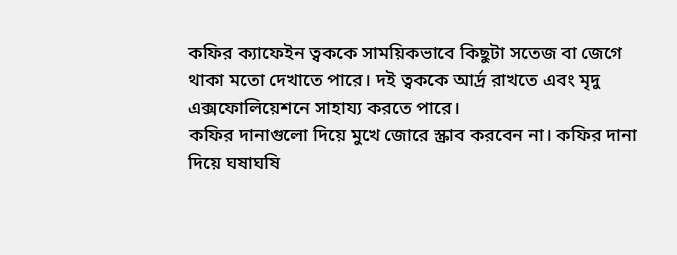কফির ক্যাফেইন ত্বককে সাময়িকভাবে কিছুটা সতেজ বা জেগে থাকা মতো দেখাতে পারে। দই ত্বককে আর্দ্র রাখতে এবং মৃদু এক্সফোলিয়েশনে সাহায্য করতে পারে।
কফির দানাগুলো দিয়ে মুখে জোরে স্ক্রাব করবেন না। কফির দানা দিয়ে ঘষাঘষি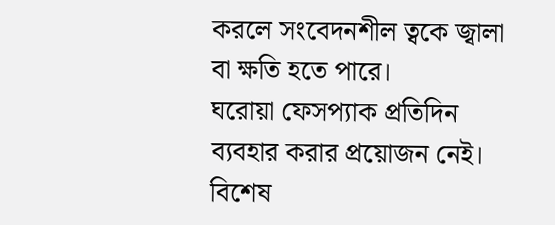করলে সংবেদনশীল ত্বকে জ্বালা বা ক্ষতি হতে পারে।
ঘরোয়া ফেসপ্যাক প্রতিদিন ব্যবহার করার প্রয়োজন নেই। বিশেষ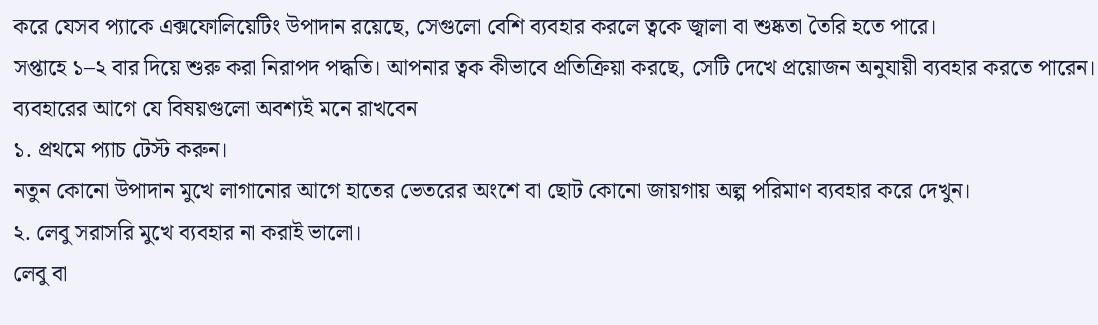করে যেসব প্যাকে এক্সফোলিয়েটিং উপাদান রয়েছে, সেগুলো বেশি ব্যবহার করলে ত্বকে জ্বালা বা শুষ্কতা তৈরি হতে পারে।
সপ্তাহে ১–২ বার দিয়ে শুরু করা নিরাপদ পদ্ধতি। আপনার ত্বক কীভাবে প্রতিক্রিয়া করছে, সেটি দেখে প্রয়োজন অনুযায়ী ব্যবহার করতে পারেন।
ব্যবহারের আগে যে বিষয়গুলো অবশ্যই মনে রাখবেন
১. প্রথমে প্যাচ টেস্ট করুন।
নতুন কোনো উপাদান মুখে লাগানোর আগে হাতের ভেতরের অংশে বা ছোট কোনো জায়গায় অল্প পরিমাণ ব্যবহার করে দেখুন।
২. লেবু সরাসরি মুখে ব্যবহার না করাই ভালো।
লেবু বা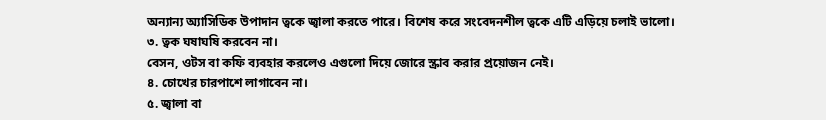অন্যান্য অ্যাসিডিক উপাদান ত্বকে জ্বালা করতে পারে। বিশেষ করে সংবেদনশীল ত্বকে এটি এড়িয়ে চলাই ভালো।
৩. ত্বক ঘষাঘষি করবেন না।
বেসন, ওটস বা কফি ব্যবহার করলেও এগুলো দিয়ে জোরে স্ক্রাব করার প্রয়োজন নেই।
৪. চোখের চারপাশে লাগাবেন না।
৫. জ্বালা বা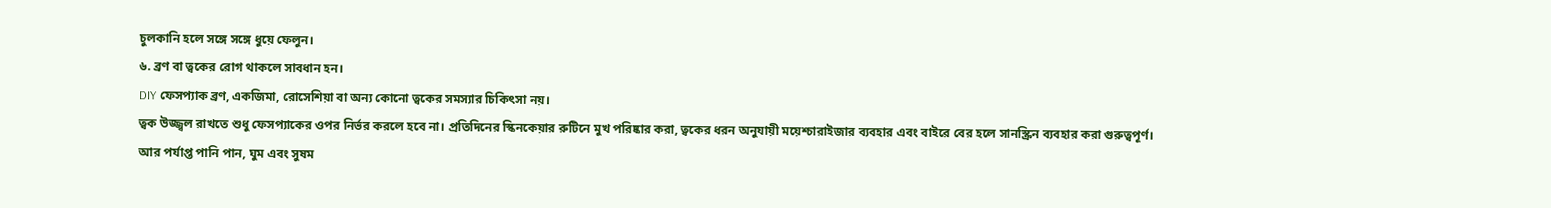চুলকানি হলে সঙ্গে সঙ্গে ধুয়ে ফেলুন।
৬. ব্রণ বা ত্বকের রোগ থাকলে সাবধান হন।
DIY ফেসপ্যাক ব্রণ, একজিমা, রোসেশিয়া বা অন্য কোনো ত্বকের সমস্যার চিকিৎসা নয়।
ত্বক উজ্জ্বল রাখতে শুধু ফেসপ্যাকের ওপর নির্ভর করলে হবে না। প্রতিদিনের স্কিনকেয়ার রুটিনে মুখ পরিষ্কার করা, ত্বকের ধরন অনুযায়ী ময়েশ্চারাইজার ব্যবহার এবং বাইরে বের হলে সানস্ক্রিন ব্যবহার করা গুরুত্বপূর্ণ।
আর পর্যাপ্ত পানি পান, ঘুম এবং সুষম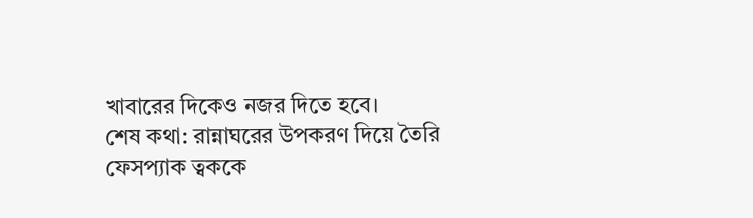খাবারের দিকেও নজর দিতে হবে।
শেষ কথা: রান্নাঘরের উপকরণ দিয়ে তৈরি ফেসপ্যাক ত্বককে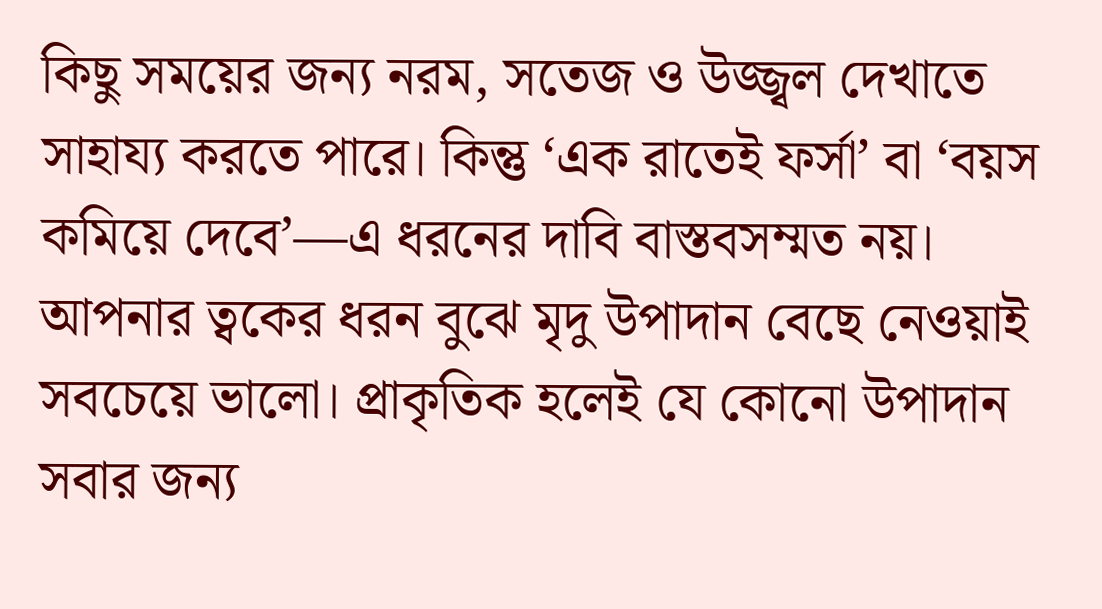কিছু সময়ের জন্য নরম, সতেজ ও উজ্জ্বল দেখাতে সাহায্য করতে পারে। কিন্তু ‘এক রাতেই ফর্সা’ বা ‘বয়স কমিয়ে দেবে’—এ ধরনের দাবি বাস্তবসম্মত নয়। আপনার ত্বকের ধরন বুঝে মৃদু উপাদান বেছে নেওয়াই সবচেয়ে ভালো। প্রাকৃতিক হলেই যে কোনো উপাদান সবার জন্য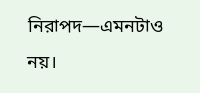নিরাপদ—এমনটাও নয়।